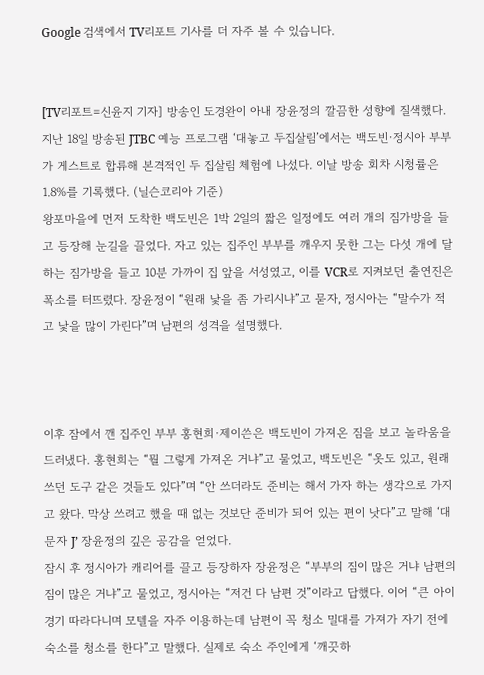Google 검색에서 TV리포트 기사를 더 자주 볼 수 있습니다.


[TV리포트=신윤지 기자] 방송인 도경완이 아내 장윤정의 깔끔한 성향에 질색했다.
지난 18일 방송된 JTBC 예능 프로그램 ‘대놓고 두집살림’에서는 백도빈·정시아 부부가 게스트로 합류해 본격적인 두 집살림 체험에 나섰다. 이날 방송 회차 시청률은 1.8%를 기록했다. (닐슨코리아 기준)
왕포마을에 먼저 도착한 백도빈은 1박 2일의 짧은 일정에도 여러 개의 짐가방을 들고 등장해 눈길을 끌었다. 자고 있는 집주인 부부를 깨우지 못한 그는 다섯 개에 달하는 짐가방을 들고 10분 가까이 집 앞을 서성였고, 이를 VCR로 지켜보던 출연진은 폭소를 터뜨렸다. 장윤정이 “원래 낯을 좀 가리시냐”고 묻자, 정시아는 “말수가 적고 낯을 많이 가린다”며 남편의 성격을 설명했다.



이후 잠에서 깬 집주인 부부 홍현희·제이쓴은 백도빈이 가져온 짐을 보고 놀라움을 드러냈다. 홍현희는 “뭘 그렇게 가져온 거냐”고 물었고, 백도빈은 “옷도 있고, 원래 쓰던 도구 같은 것들도 있다”며 “안 쓰더라도 준비는 해서 가자 하는 생각으로 가지고 왔다. 막상 쓰려고 했을 때 없는 것보단 준비가 되어 있는 편이 낫다”고 말해 ‘대문자 J’ 장윤정의 깊은 공감을 얻었다.
잠시 후 정시아가 캐리어를 끌고 등장하자 장윤정은 “부부의 짐이 많은 거냐 남편의 짐이 많은 거냐”고 물었고, 정시아는 “저건 다 남편 것”이라고 답했다. 이어 “큰 아이 경기 따라다니며 모텔을 자주 이용하는데 남편이 꼭 청소 밀대를 가져가 자기 전에 숙소를 청소를 한다”고 말했다. 실제로 숙소 주인에게 ‘깨끗하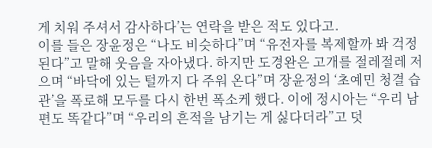게 치워 주셔서 감사하다’는 연락을 받은 적도 있다고.
이를 들은 장윤정은 “나도 비슷하다”며 “유전자를 복제할까 봐 걱정된다”고 말해 웃음을 자아냈다. 하지만 도경완은 고개를 절레절레 저으며 “바닥에 있는 털까지 다 주워 온다”며 장윤정의 ‘초예민 청결 습관’을 폭로해 모두를 다시 한번 폭소케 했다. 이에 정시아는 “우리 남편도 똑같다”며 “우리의 흔적을 남기는 게 싫다더라”고 덧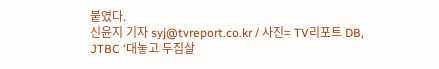붙였다.
신윤지 기자 syj@tvreport.co.kr / 사진= TV리포트 DB, JTBC ‘대놓고 두집살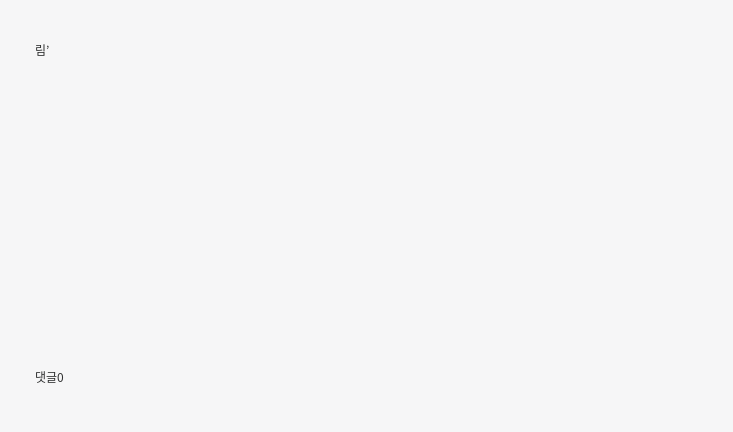림’



















댓글0